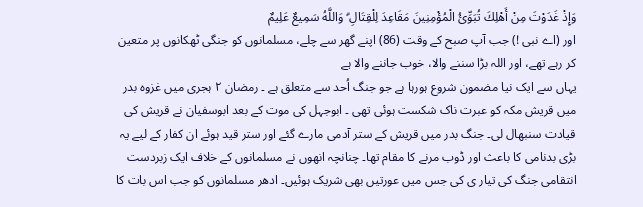وَإِذْ غَدَوْتَ مِنْ أَهْلِكَ تُبَوِّئُ الْمُؤْمِنِينَ مَقَاعِدَ لِلْقِتَالِ ۗ وَاللَّهُ سَمِيعٌ عَلِيمٌ
اور (اے نبی !) جب آپ صبح کے وقت (86) اپنے گھر سے چلے، مسلمانوں کو جنگی ٹھکانوں پر متعین کر رہے تھے، اور اللہ بڑا سننے والا، خوب جاننے والا ہے
یہاں سے ایک نیا مضمون شروع ہورہا ہے جو جنگ اُحد سے متعلق ہے ۔ رمضان ۲ ہجری میں غزوہ بدر میں قریش مکہ کو عبرت ناک شکست ہوئی تھی ۔ ابوجہل کی موت کے بعد ابوسفیان نے قریش کی قیادت سنبھال لی۔ جنگ بدر میں قریش کے ستر آدمی مارے گئے اور ستر قید ہوئے ان کفار کے لیے یہ بڑی بدنامی کا باعث اور ڈوب مرنے کا مقام تھا۔ چنانچہ انھوں نے مسلمانوں کے خلاف ایک زبردست انتقامی جنگ کی تیار ی کی جس میں عورتیں بھی شریک ہوئیں۔ ادھر مسلمانوں کو جب اس بات کا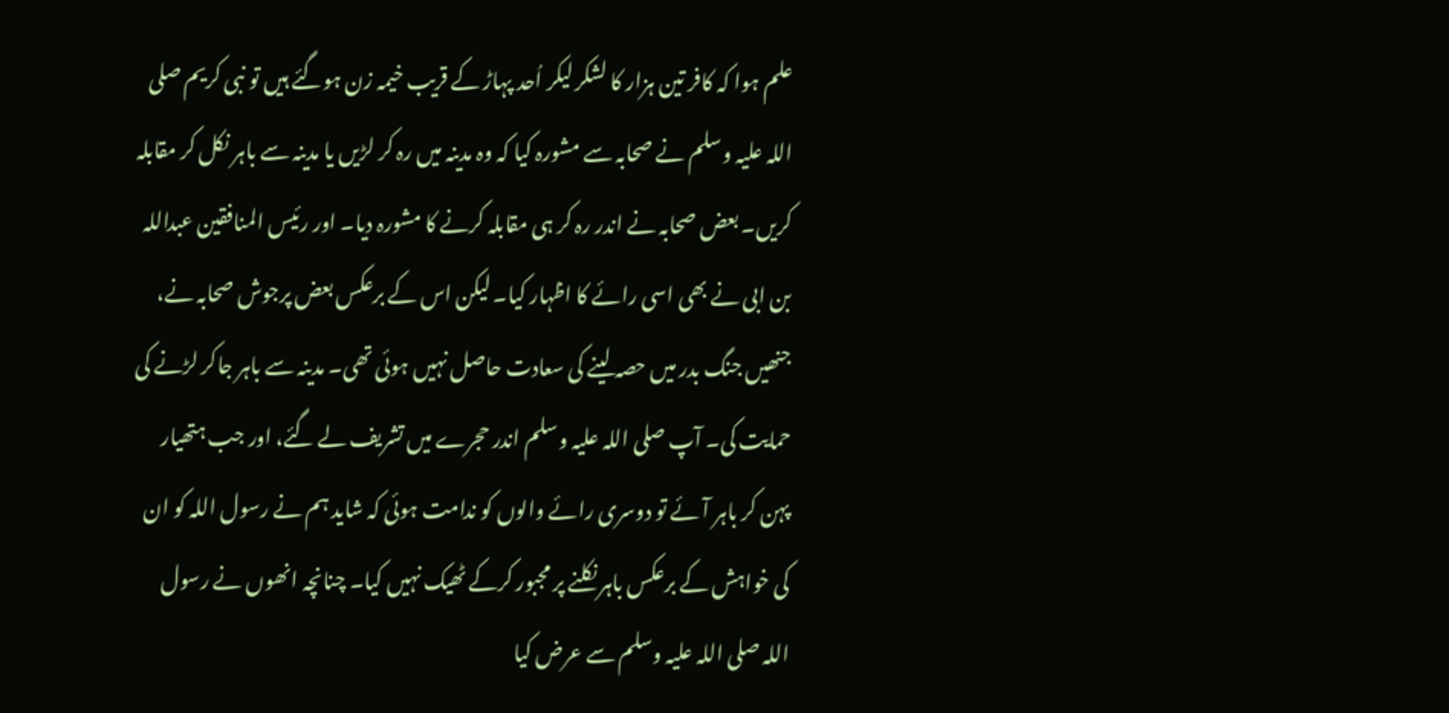علم ہوا کہ کافر تین ہزار کا لشکر لیکر اُحد پہاڑ کے قریب خیمہ زن ہوگئے ہیں تو نبی کریم صلی اللہ علیہ وسلم نے صحابہ سے مشورہ کیا کہ وہ مدینہ میں رہ کر لڑیں یا مدینہ سے باہر نکل کر مقابلہ کریں۔ بعض صحابہ نے اندر رہ کر ہی مقابلہ کرنے کا مشورہ دیا۔ اور رئیس المنافقین عبداللہ بن ابی نے بھی اسی رائے کا اظہار کیا۔ لیکن اس کے برعکس بعض پرجوش صحابہ نے، جنھیں جنگ بدر میں حصہ لینے کی سعادت حاصل نہیں ہوئی تھی۔ مدینہ سے باہر جاکر لڑنے کی حمایت کی۔ آپ صلی اللہ علیہ وسلم اندر حجرے میں تشریف لے گئے، اور جب ہتھیار پہن کر باہر آئے تو دوسری رائے والوں کو ندامت ہوئی کہ شاید ہم نے رسول اللہ کو ان کی خواہش کے برعکس باہر نکلنے پر مجبور کرکے ٹھیک نہیں کیا۔ چنانچہ انھوں نے رسول اللہ صلی اللہ علیہ وسلم سے عرض کیا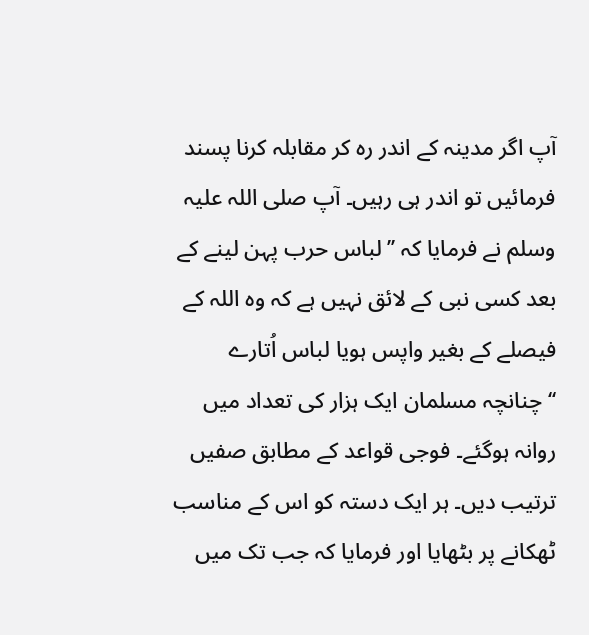آپ اگر مدینہ کے اندر رہ کر مقابلہ کرنا پسند فرمائیں تو اندر ہی رہیں۔ آپ صلی اللہ علیہ وسلم نے فرمایا کہ ’’لباس حرب پہن لینے کے بعد کسی نبی کے لائق نہیں ہے کہ وہ اللہ کے فیصلے کے بغیر واپس ہویا لباس اُتارے ‘‘چنانچہ مسلمان ایک ہزار کی تعداد میں روانہ ہوگئے۔ فوجی قواعد کے مطابق صفیں ترتیب دیں۔ ہر ایک دستہ کو اس کے مناسب ٹھکانے پر بٹھایا اور فرمایا کہ جب تک میں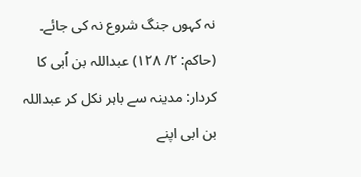نہ کہوں جنگ شروع نہ کی جائے۔ (حاکم: ۲/ ۱۲۸) عبداللہ بن اُبی کا کردار: مدینہ سے باہر نکل کر عبداللہ بن ابی اپنے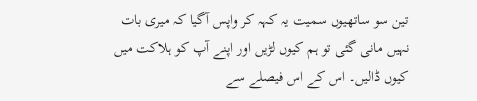تین سو ساتھیوں سمیت یہ کہہ کر واپس آگیا کہ میری بات نہیں مانی گئی تو ہم کیوں لڑیں اور اپنے آپ کو ہلاکت میں کیوں ڈالیں۔ اس کے اس فیصلے سے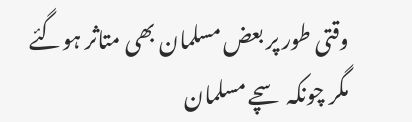وقتی طور پر بعض مسلمان بھی متاثر ہوگئے مگر چونکہ سچے مسلمان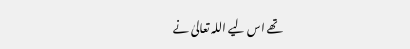تھے اس لیے اللہ تعالیٰ نے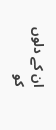ان کے دلوں کو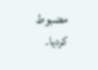مضبوط کردیا۔